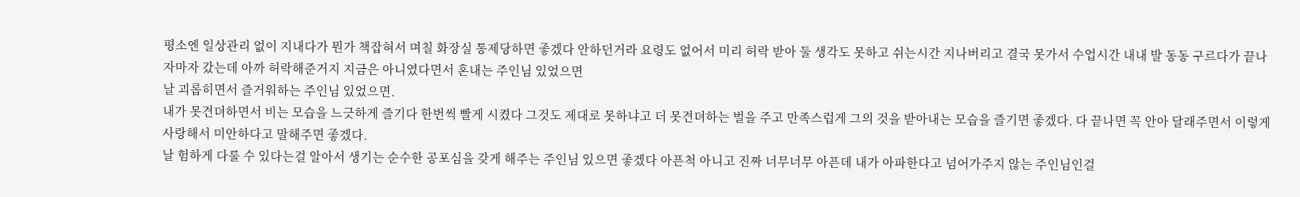평소엔 일상관리 없이 지내다가 뭔가 책잡혀서 며칠 화장실 통제당하면 좋겠다 안하던거라 요령도 없어서 미리 허락 받아 둘 생각도 못하고 쉬는시간 지나버리고 결국 못가서 수업시간 내내 발 동동 구르다가 끝나자마자 갔는데 아까 허락해준거지 지금은 아니였다면서 혼내는 주인님 있었으면
날 괴롭히면서 즐거워하는 주인님 있었으면.
내가 못견뎌하면서 비는 모습을 느긋하게 즐기다 한번씩 빨게 시켰다 그것도 제대로 못하냐고 더 못견뎌하는 벌을 주고 만족스럽게 그의 것을 받아내는 모습을 즐기면 좋겠다. 다 끝나면 꼭 안아 달래주면서 이렇게 사랑해서 미안하다고 말해주면 좋겠다.
날 험하게 다룰 수 있다는걸 알아서 생기는 순수한 공포심을 갖게 해주는 주인님 있으면 좋겠다 아픈척 아니고 진짜 너무너무 아픈데 내가 아파한다고 넘어가주지 않는 주인님인걸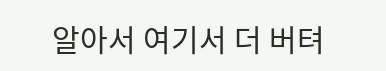알아서 여기서 더 버텨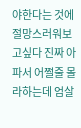야한다는 것에 절망스러워보고싶다 진짜 아파서 어쩔줄 몰라하는데 엄살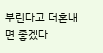부린다고 더혼내면 좋겠다